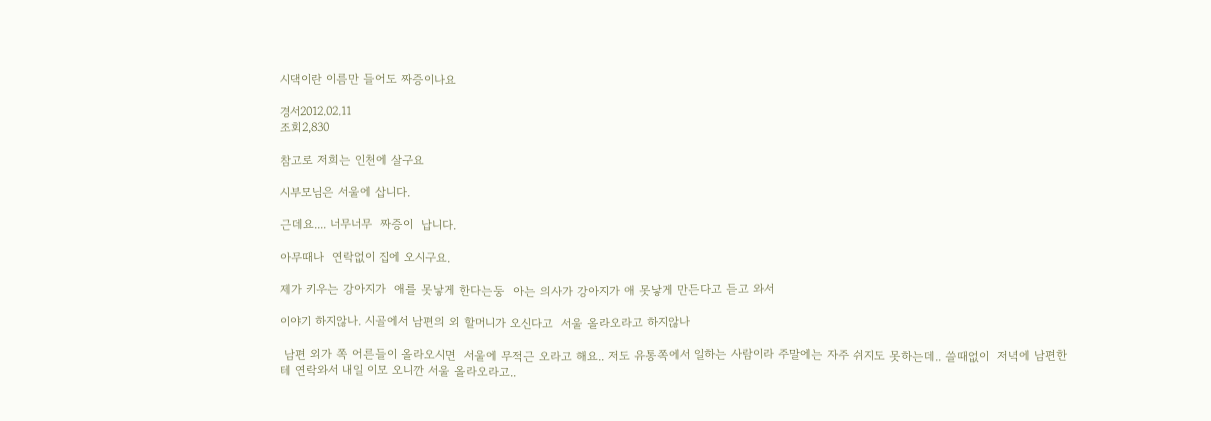시댁이란 이름만 들어도 짜증이나요

경서2012.02.11
조회2,830

참고로 저희는 인천에 살구요

시부모님은 서울에 삽니다.

근데요.... 너무너무  짜증이  납니다.

아무때나  연락없이 집에 오시구요.

제가 키우는 강아지가  애를 못낳게 한다는둥  아는 의사가 강아지가 애 못낳게 만든다고 듣고 와서

이야기 하지않나. 시골에서 남편의 외 할머니가 오신다고  서울 올라오라고 하지않나

 남편 외가 쪽 어른들이 올라오시면  서울에 무적근 오라고 해요.. 저도 유통쪽에서 일하는 사람이라 주말에는 자주 쉬지도 못하는데.. 쓸때없이  저녁에 남편한테 연락와서 내일 이모 오니깐 서울 올라오라고..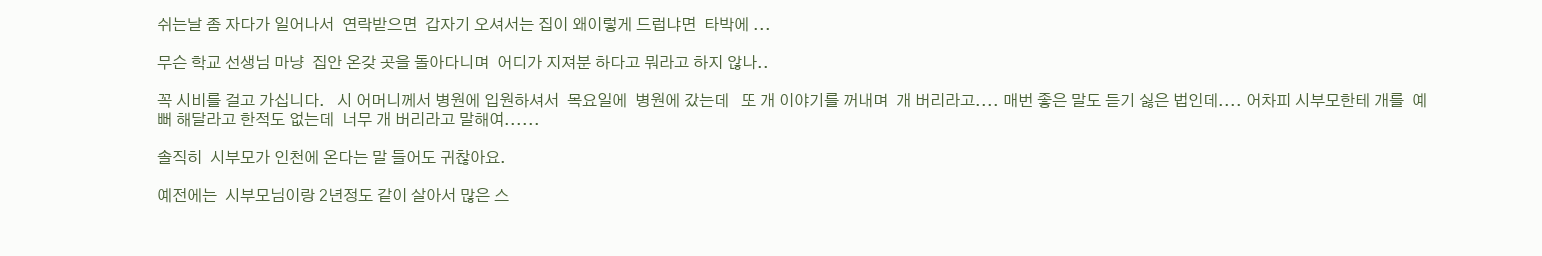쉬는날 좀 자다가 일어나서  연락받으면  갑자기 오셔서는 집이 왜이렇게 드럽냐면  타박에 ...

무슨 학교 선생님 마냥  집안 온갖 곳을 돌아다니며  어디가 지져분 하다고 뭐라고 하지 않나..

꼭 시비를 걸고 가십니다.   시 어머니께서 병원에 입원하셔서  목요일에  병원에 갔는데   또 개 이야기를 꺼내며  개 버리라고.... 매번 좋은 말도 듣기 싫은 법인데.... 어차피 시부모한테 개를  예뻐 해달라고 한적도 없는데  너무 개 버리라고 말해여......

솔직히  시부모가 인천에 온다는 말 들어도 귀찮아요.

예전에는  시부모님이랑 2년정도 같이 살아서 많은 스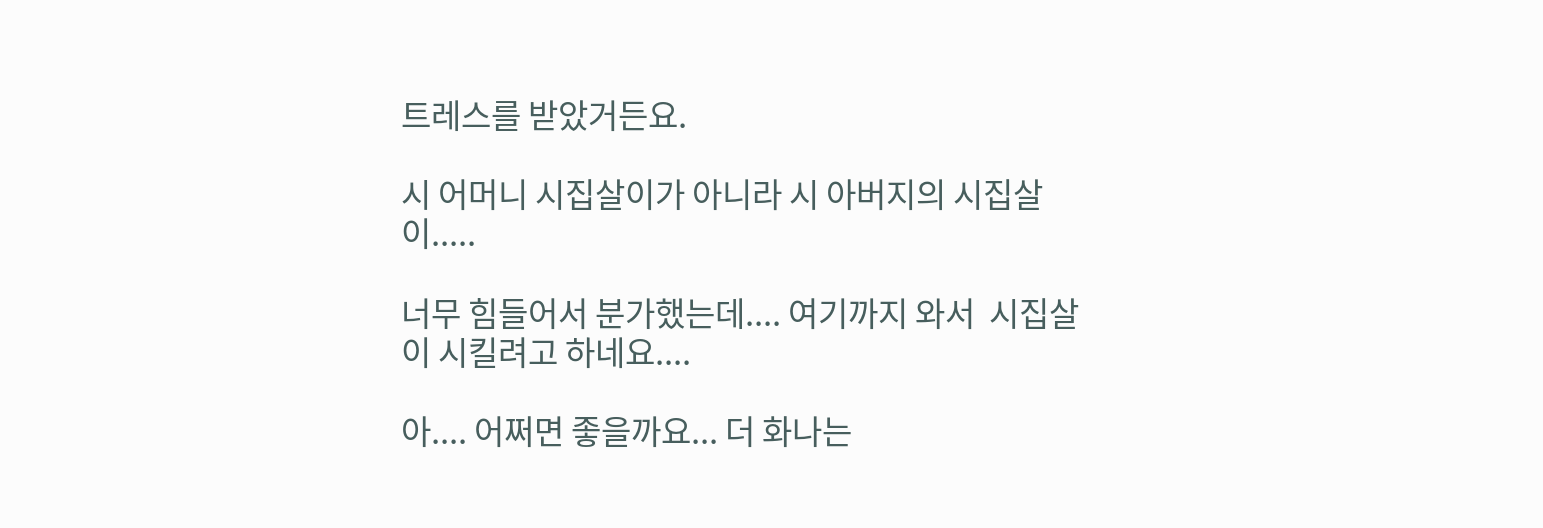트레스를 받았거든요.

시 어머니 시집살이가 아니라 시 아버지의 시집살이.....

너무 힘들어서 분가했는데.... 여기까지 와서  시집살이 시킬려고 하네요....

아.... 어쩌면 좋을까요... 더 화나는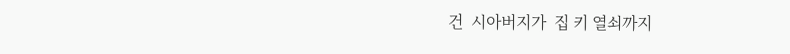건  시아버지가  집 키 열쇠까지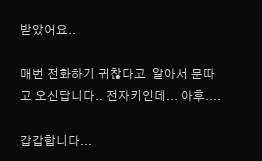받았어요..

매번 전화하기 귀찮다고  알아서 문따고 오신답니다.. 전자키인데... 아후....

갑갑합니다...